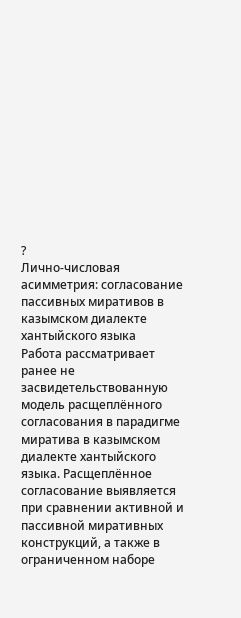?
Лично-числовая асимметрия: согласование пассивных миративов в казымском диалекте хантыйского языка
Работа рассматривает ранее не засвидетельствованную модель расщеплённого согласования в парадигме миратива в казымском диалекте хантыйского языка. Расщеплённое согласование выявляется при сравнении активной и пассивной миративных конструкций, а также в ограниченном наборе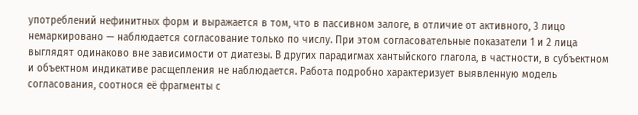употреблений нефинитных форм и выражается в том, что в пассивном залоге, в отличие от активного, 3 лицо немаркировано — наблюдается согласование только по числу. При этом согласовательные показатели 1 и 2 лица выглядят одинаково вне зависимости от диатезы. В других парадигмах хантыйского глагола, в частности, в субъектном и объектном индикативе расщепления не наблюдается. Работа подробно характеризует выявленную модель согласования, соотнося её фрагменты с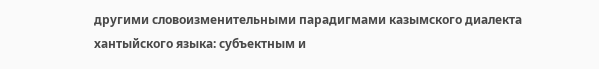другими словоизменительными парадигмами казымского диалекта хантыйского языка: субъектным и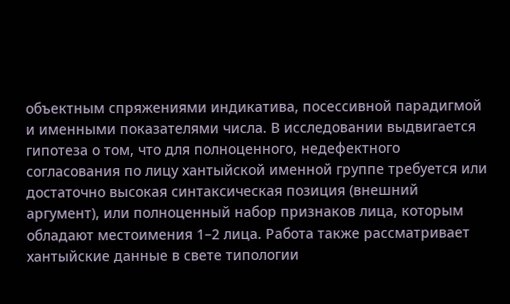объектным спряжениями индикатива, посессивной парадигмой и именными показателями числа. В исследовании выдвигается гипотеза о том, что для полноценного, недефектного согласования по лицу хантыйской именной группе требуется или достаточно высокая синтаксическая позиция (внешний аргумент), или полноценный набор признаков лица, которым обладают местоимения 1–2 лица. Работа также рассматривает хантыйские данные в свете типологии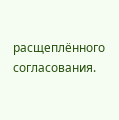расщеплённого согласования.